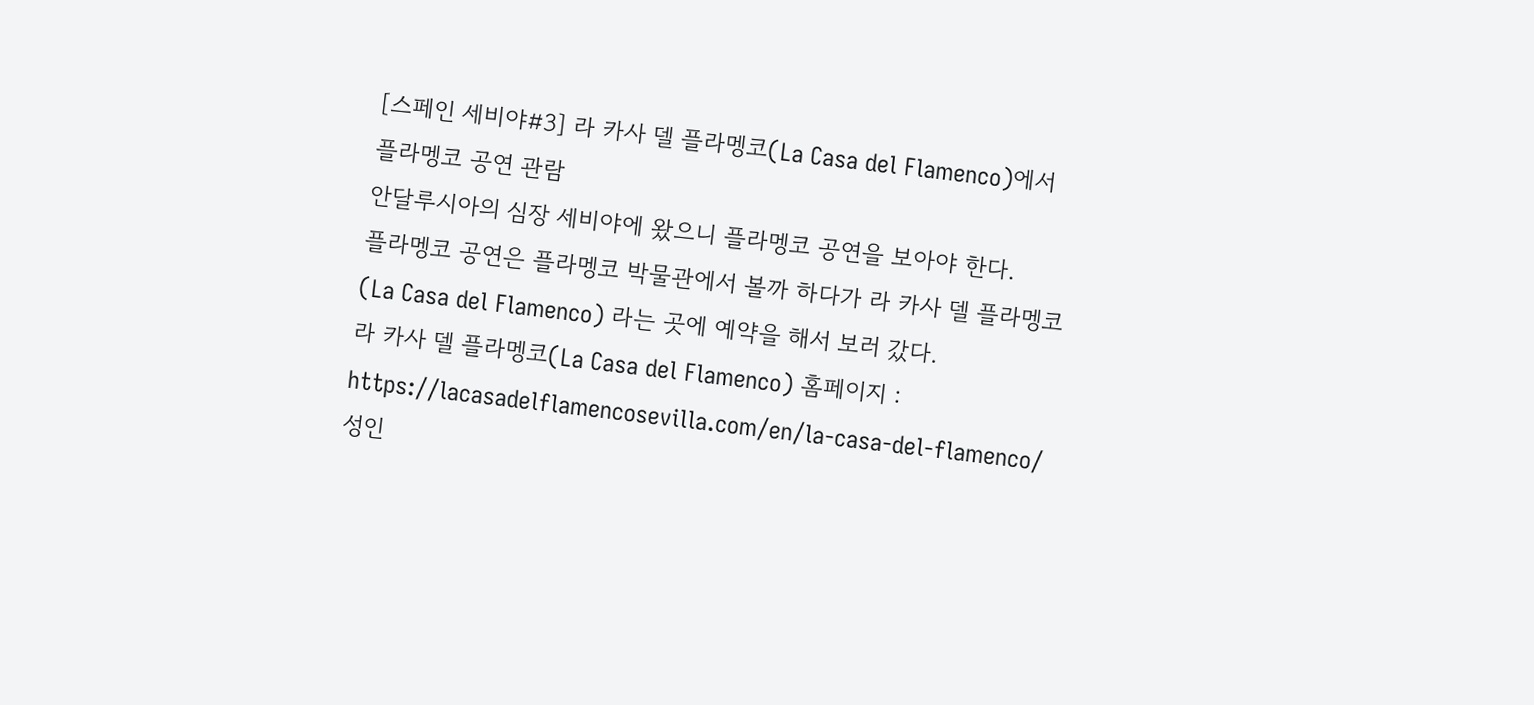[스페인 세비야#3] 라 카사 델 플라멩코(La Casa del Flamenco)에서 플라멩코 공연 관람
안달루시아의 심장 세비야에 왔으니 플라멩코 공연을 보아야 한다.
플라멩코 공연은 플라멩코 박물관에서 볼까 하다가 라 카사 델 플라멩코(La Casa del Flamenco) 라는 곳에 예약을 해서 보러 갔다.
라 카사 델 플라멩코(La Casa del Flamenco) 홈페이지 : https://lacasadelflamencosevilla.com/en/la-casa-del-flamenco/
성인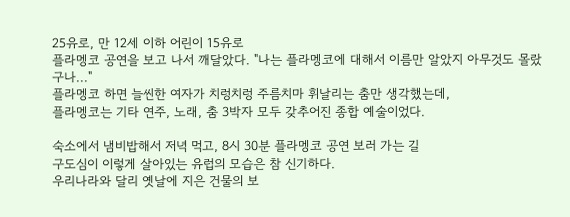25유로, 만 12세 이하 어린이 15유로
플라멩코 공연을 보고 나서 깨달았다. "나는 플라멩코에 대해서 이름만 알았지 아무것도 몰랐구나..."
플라멩코 하면 늘씬한 여자가 치렁치렁 주름치마 휘날리는 춤만 생각했는데,
플라멩코는 기타 연주, 노래, 춤 3박자 모두 갖추어진 종합 예술이었다.

숙소에서 냄비밥해서 저녁 먹고, 8시 30분 플라멩코 공연 보러 가는 길
구도심이 이렇게 살아있는 유럽의 모습은 참 신기하다.
우리나라와 달리 옛날에 지은 건물의 보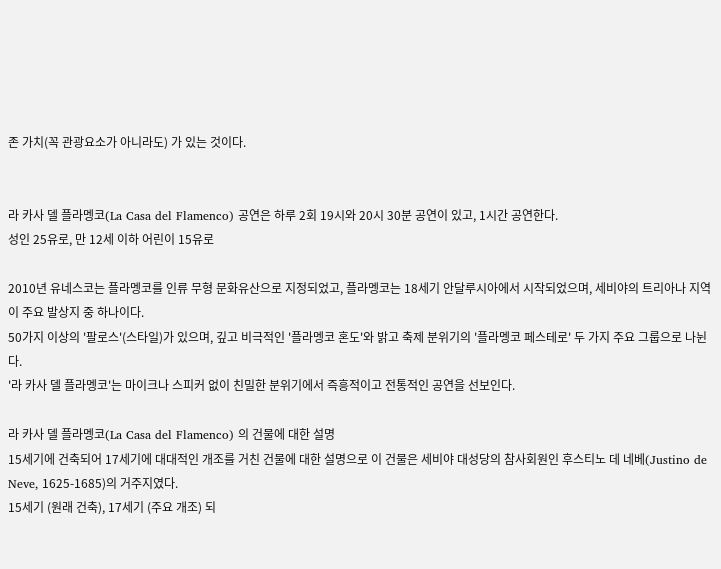존 가치(꼭 관광요소가 아니라도) 가 있는 것이다.


라 카사 델 플라멩코(La Casa del Flamenco) 공연은 하루 2회 19시와 20시 30분 공연이 있고, 1시간 공연한다.
성인 25유로, 만 12세 이하 어린이 15유로

2010년 유네스코는 플라멩코를 인류 무형 문화유산으로 지정되었고, 플라멩코는 18세기 안달루시아에서 시작되었으며, 세비야의 트리아나 지역이 주요 발상지 중 하나이다.
50가지 이상의 '팔로스'(스타일)가 있으며, 깊고 비극적인 '플라멩코 혼도'와 밝고 축제 분위기의 '플라멩코 페스테로' 두 가지 주요 그룹으로 나뉜다.
'라 카사 델 플라멩코'는 마이크나 스피커 없이 친밀한 분위기에서 즉흥적이고 전통적인 공연을 선보인다.

라 카사 델 플라멩코(La Casa del Flamenco) 의 건물에 대한 설명
15세기에 건축되어 17세기에 대대적인 개조를 거친 건물에 대한 설명으로 이 건물은 세비야 대성당의 참사회원인 후스티노 데 네베(Justino de Neve, 1625-1685)의 거주지였다.
15세기 (원래 건축), 17세기 (주요 개조) 되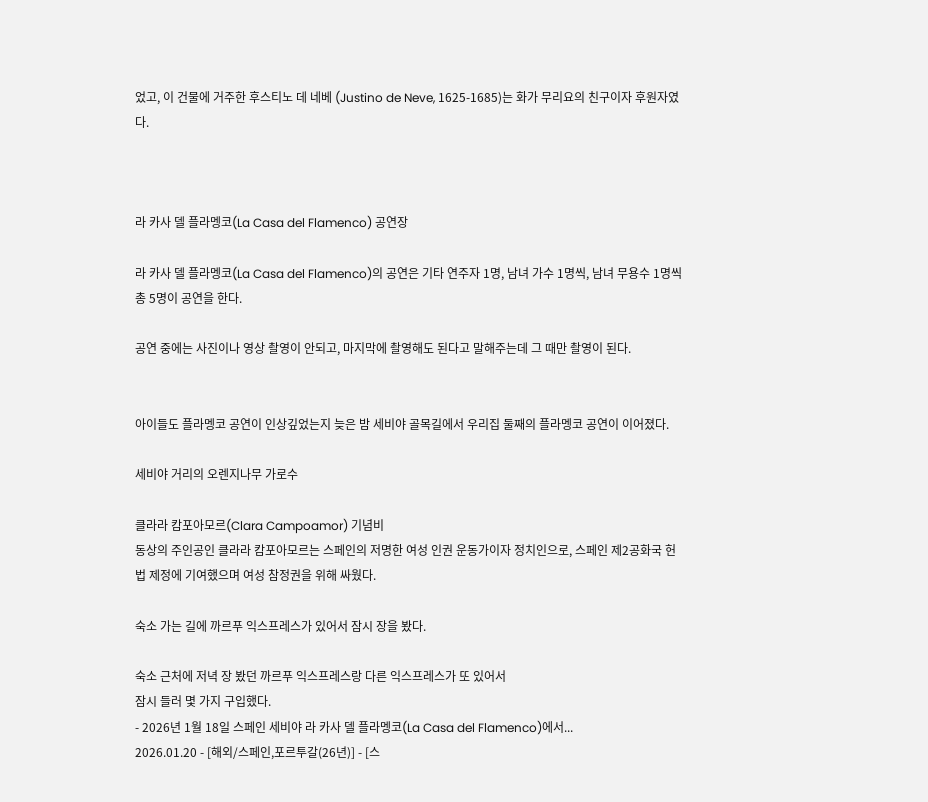었고, 이 건물에 거주한 후스티노 데 네베 (Justino de Neve, 1625-1685)는 화가 무리요의 친구이자 후원자였다.



라 카사 델 플라멩코(La Casa del Flamenco) 공연장

라 카사 델 플라멩코(La Casa del Flamenco)의 공연은 기타 연주자 1명, 남녀 가수 1명씩, 남녀 무용수 1명씩 총 5명이 공연을 한다.

공연 중에는 사진이나 영상 촬영이 안되고, 마지막에 촬영해도 된다고 말해주는데 그 때만 촬영이 된다.


아이들도 플라멩코 공연이 인상깊었는지 늦은 밤 세비야 골목길에서 우리집 둘째의 플라멩코 공연이 이어졌다.

세비야 거리의 오렌지나무 가로수

클라라 캄포아모르(Clara Campoamor) 기념비
동상의 주인공인 클라라 캄포아모르는 스페인의 저명한 여성 인권 운동가이자 정치인으로, 스페인 제2공화국 헌법 제정에 기여했으며 여성 참정권을 위해 싸웠다.

숙소 가는 길에 까르푸 익스프레스가 있어서 잠시 장을 봤다.

숙소 근처에 저녁 장 봤던 까르푸 익스프레스랑 다른 익스프레스가 또 있어서
잠시 들러 몇 가지 구입했다.
- 2026년 1월 18일 스페인 세비야 라 카사 델 플라멩코(La Casa del Flamenco)에서...
2026.01.20 - [해외/스페인,포르투갈(26년)] - [스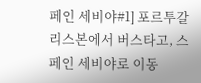페인 세비야#1] 포르투갈 리스본에서 버스타고, 스페인 세비야로 이동